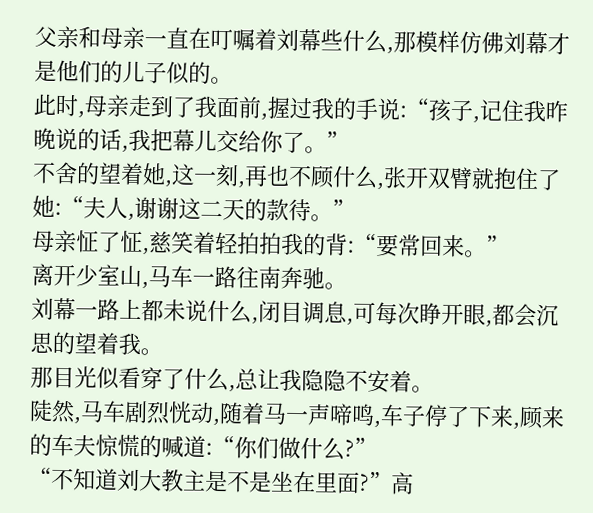父亲和母亲一直在叮嘱着刘幕些什么,那模样仿佛刘幕才是他们的儿子似的。
此时,母亲走到了我面前,握过我的手说:“孩子,记住我昨晚说的话,我把幕儿交给你了。”
不舍的望着她,这一刻,再也不顾什么,张开双臂就抱住了她:“夫人,谢谢这二天的款待。”
母亲怔了怔,慈笑着轻拍拍我的背:“要常回来。”
离开少室山,马车一路往南奔驰。
刘幕一路上都未说什么,闭目调息,可每次睁开眼,都会沉思的望着我。
那目光似看穿了什么,总让我隐隐不安着。
陡然,马车剧烈恍动,随着马一声啼鸣,车子停了下来,顾来的车夫惊慌的喊道:“你们做什么?”
“不知道刘大教主是不是坐在里面?”高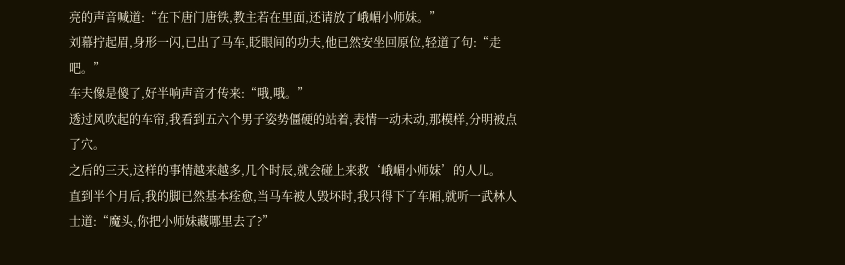亮的声音喊道:“在下唐门唐铁,教主若在里面,还请放了峨嵋小师妹。”
刘幕拧起眉,身形一闪,已出了马车,眨眼间的功夫,他已然安坐回原位,轻道了句:“走吧。”
车夫像是傻了,好半响声音才传来:“哦,哦。”
透过风吹起的车帘,我看到五六个男子姿势僵硬的站着,表情一动未动,那模样,分明被点了穴。
之后的三天,这样的事情越来越多,几个时辰,就会碰上来救‘峨嵋小师妹’的人儿。
直到半个月后,我的脚已然基本痊愈,当马车被人毁坏时,我只得下了车厢,就听一武林人士道:“魔头,你把小师妹藏哪里去了?”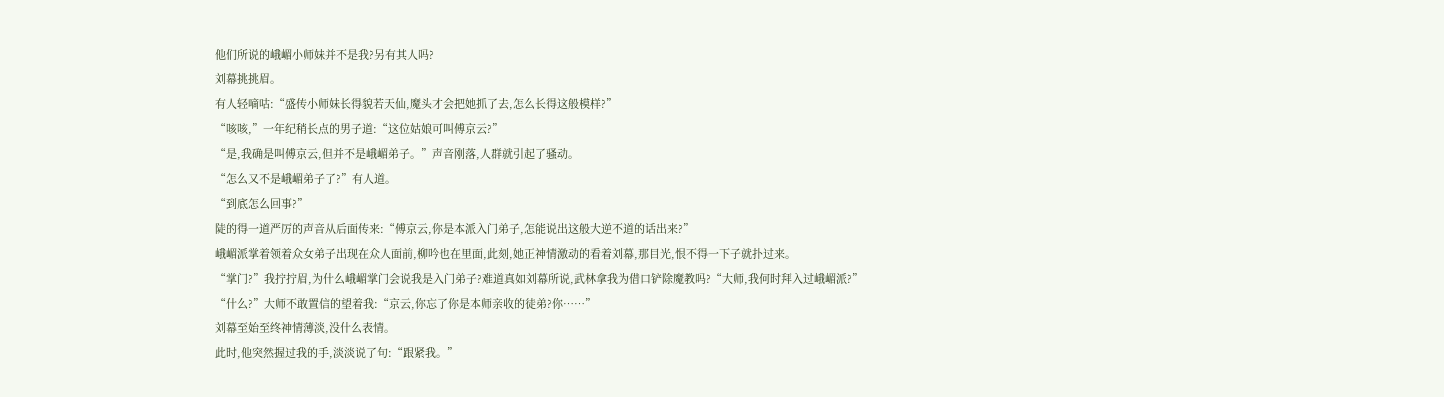他们所说的峨嵋小师妹并不是我?另有其人吗?
刘幕挑挑眉。
有人轻嘀咕:“盛传小师妹长得貌若天仙,魔头才会把她抓了去,怎么长得这般模样?”
“咳咳,”一年纪稍长点的男子道:“这位姑娘可叫傅京云?”
“是,我确是叫傅京云,但并不是峨嵋弟子。”声音刚落,人群就引起了骚动。
“怎么又不是峨嵋弟子了?”有人道。
“到底怎么回事?”
陡的得一道严厉的声音从后面传来:“傅京云,你是本派入门弟子,怎能说出这般大逆不道的话出来?”
峨嵋派掌着领着众女弟子出现在众人面前,柳吟也在里面,此刻,她正神情激动的看着刘幕,那目光,恨不得一下子就扑过来。
“掌门?”我拧拧眉,为什么峨嵋掌门会说我是入门弟子?难道真如刘幕所说,武林拿我为借口铲除魔教吗?“大师,我何时拜入过峨嵋派?”
“什么?”大师不敢置信的望着我:“京云,你忘了你是本师亲收的徒弟?你……”
刘幕至始至终神情薄淡,没什么表情。
此时,他突然握过我的手,淡淡说了句:“跟紧我。”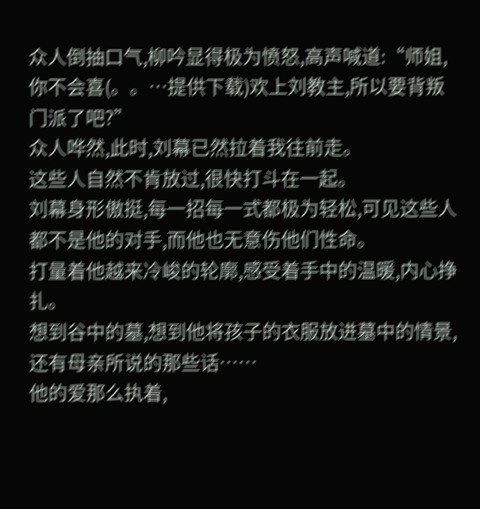众人倒抽口气,柳吟显得极为愤怒,高声喊道:“师姐,你不会喜(。。…提供下载)欢上刘教主,所以要背叛门派了吧?”
众人哗然,此时,刘幕已然拉着我往前走。
这些人自然不肯放过,很快打斗在一起。
刘幕身形傲挺,每一招每一式都极为轻松,可见这些人都不是他的对手,而他也无意伤他们性命。
打量着他越来冷峻的轮廓,感受着手中的温暖,内心挣扎。
想到谷中的墓,想到他将孩子的衣服放进墓中的情景,还有母亲所说的那些话……
他的爱那么执着,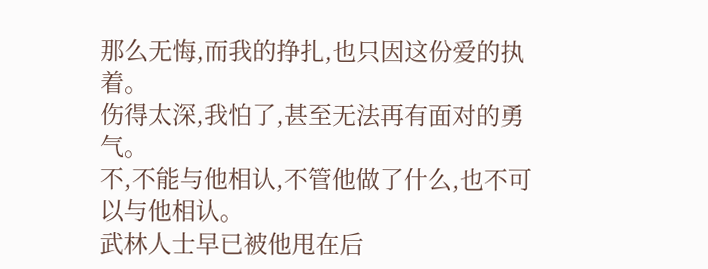那么无悔,而我的挣扎,也只因这份爱的执着。
伤得太深,我怕了,甚至无法再有面对的勇气。
不,不能与他相认,不管他做了什么,也不可以与他相认。
武林人士早已被他甩在后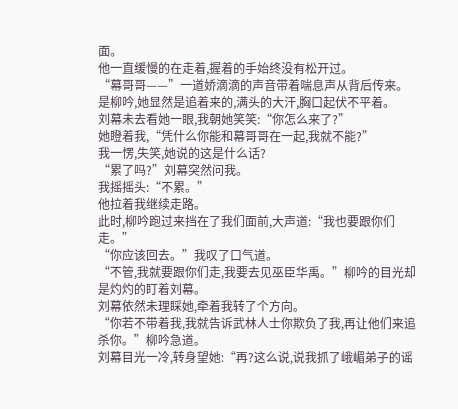面。
他一直缓慢的在走着,握着的手始终没有松开过。
“幕哥哥——”一道娇滴滴的声音带着喘息声从背后传来。
是柳吟,她显然是追着来的,满头的大汗,胸口起伏不平着。
刘幕未去看她一眼,我朝她笑笑:“你怎么来了?”
她瞪着我,“凭什么你能和幕哥哥在一起,我就不能?”
我一愣,失笑,她说的这是什么话?
“累了吗?”刘幕突然问我。
我摇摇头:“不累。”
他拉着我继续走路。
此时,柳吟跑过来挡在了我们面前,大声道:“我也要跟你们走。”
“你应该回去。”我叹了口气道。
“不管,我就要跟你们走,我要去见巫臣华禹。”柳吟的目光却是灼灼的盯着刘幕。
刘幕依然未理睬她,牵着我转了个方向。
“你若不带着我,我就告诉武林人士你欺负了我,再让他们来追杀你。”柳吟急道。
刘幕目光一冷,转身望她:“再?这么说,说我抓了峨嵋弟子的谣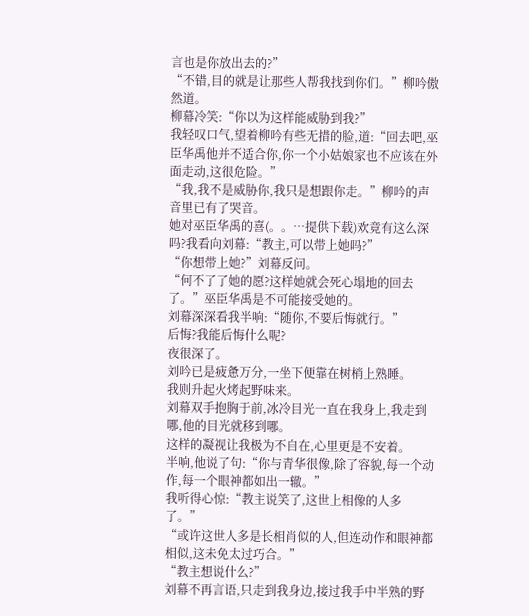言也是你放出去的?”
“不错,目的就是让那些人帮我找到你们。”柳吟傲然道。
柳幕冷笑:“你以为这样能威胁到我?”
我轻叹口气,望着柳吟有些无措的脸,道:“回去吧,巫臣华禹他并不适合你,你一个小姑娘家也不应该在外面走动,这很危险。”
“我,我不是威胁你,我只是想跟你走。”柳吟的声音里已有了哭音。
她对巫臣华禹的喜(。。…提供下载)欢竟有这么深吗?我看向刘幕:“教主,可以带上她吗?”
“你想带上她?”刘幕反问。
“何不了了她的愿?这样她就会死心塌地的回去了。”巫臣华禹是不可能接受她的。
刘幕深深看我半响:“随你,不要后悔就行。”
后悔?我能后悔什么呢?
夜很深了。
刘吟已是疲惫万分,一坐下便靠在树梢上熟睡。
我则升起火烤起野味来。
刘幕双手抱胸于前,冰冷目光一直在我身上,我走到哪,他的目光就移到哪。
这样的凝视让我极为不自在,心里更是不安着。
半响,他说了句:“你与青华很像,除了容貌,每一个动作,每一个眼神都如出一辙。”
我听得心惊:“教主说笑了,这世上相像的人多了。”
“或许这世人多是长相肖似的人,但连动作和眼神都相似,这未免太过巧合。”
“教主想说什么?”
刘幕不再言语,只走到我身边,接过我手中半熟的野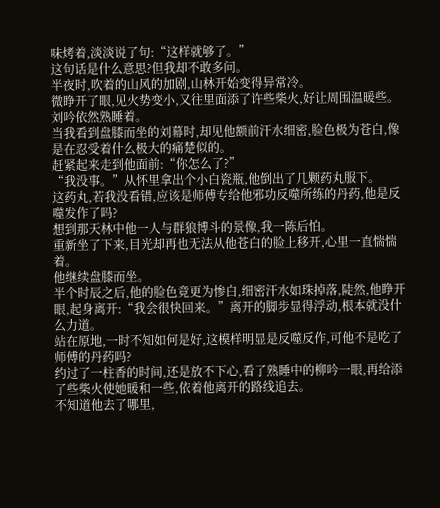味烤着,淡淡说了句:“这样就够了。”
这句话是什么意思?但我却不敢多问。
半夜时,吹着的山风的加剧,山林开始变得异常冷。
微睁开了眼,见火势变小,又往里面添了许些柴火,好让周围温暖些。
刘吟依然熟睡着。
当我看到盘膝而坐的刘幕时,却见他额前汗水细密,脸色极为苍白,像是在忍受着什么极大的痛楚似的。
赶紧起来走到他面前:“你怎么了?”
“我没事。”从怀里拿出个小白瓷瓶,他倒出了几颗药丸服下。
这药丸,若我没看错,应该是师傅专给他邪功反噬所练的丹药,他是反噬发作了吗?
想到那天林中他一人与群狼博斗的景像,我一陈后怕。
重新坐了下来,目光却再也无法从他苍白的脸上移开,心里一直惴惴着。
他继续盘膝而坐。
半个时辰之后,他的脸色竟更为惨白,细密汗水如珠掉落,陡然,他睁开眼,起身离开:“我会很快回来。”离开的脚步显得浮动,根本就没什么力道。
站在原地,一时不知如何是好,这模样明显是反噬反作,可他不是吃了师傅的丹药吗?
约过了一柱香的时间,还是放不下心,看了熟睡中的柳吟一眼,再给添了些柴火使她暖和一些,依着他离开的路线追去。
不知道他去了哪里,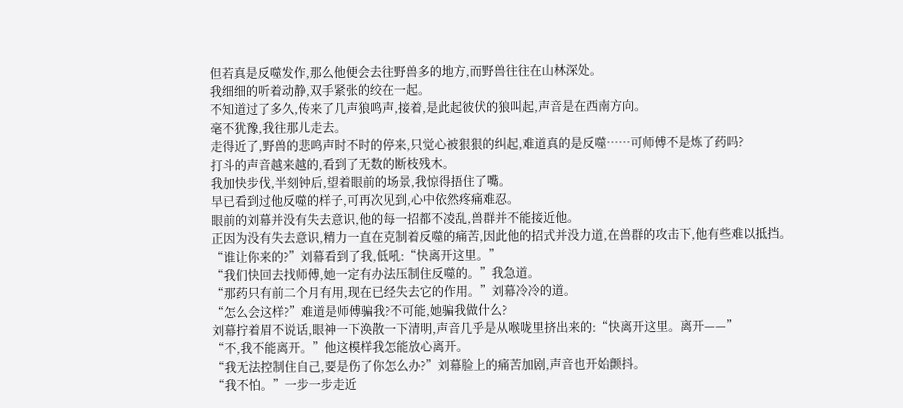但若真是反噬发作,那么他便会去往野兽多的地方,而野兽往往在山林深处。
我细细的听着动静,双手紧张的绞在一起。
不知道过了多久,传来了几声狼鸣声,接着,是此起彼伏的狼叫起,声音是在西南方向。
毫不犹豫,我往那儿走去。
走得近了,野兽的悲鸣声时不时的停来,只觉心被狠狠的纠起,难道真的是反噬……可师傅不是炼了药吗?
打斗的声音越来越的,看到了无数的断枝残木。
我加快步伐,半刻钟后,望着眼前的场景,我惊得捂住了嘴。
早已看到过他反噬的样子,可再次见到,心中依然疼痛难忍。
眼前的刘幕并没有失去意识,他的每一招都不凌乱,兽群并不能接近他。
正因为没有失去意识,精力一直在克制着反噬的痛苦,因此他的招式并没力道,在兽群的攻击下,他有些难以抵挡。
“谁让你来的?”刘幕看到了我,低吼:“快离开这里。”
“我们快回去找师傅,她一定有办法压制住反噬的。”我急道。
“那药只有前二个月有用,现在已经失去它的作用。”刘幕冷冷的道。
“怎么会这样?”难道是师傅骗我?不可能,她骗我做什么?
刘幕拧着眉不说话,眼神一下涣散一下清明,声音几乎是从喉咙里挤出来的:“快离开这里。离开——”
“不,我不能离开。”他这模样我怎能放心离开。
“我无法控制住自己,要是伤了你怎么办?”刘幕脸上的痛苦加剧,声音也开始颤抖。
“我不怕。”一步一步走近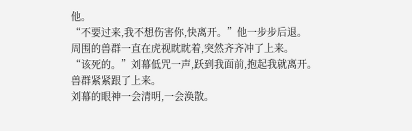他。
“不要过来,我不想伤害你,快离开。”他一步步后退。
周围的兽群一直在虎视眈眈着,突然齐齐冲了上来。
“该死的。”刘幕低咒一声,跃到我面前,抱起我就离开。
兽群紧紧跟了上来。
刘幕的眼神一会清明,一会涣散。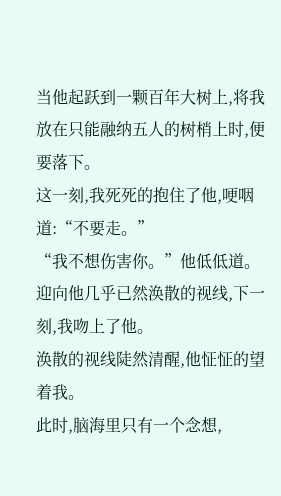当他起跃到一颗百年大树上,将我放在只能融纳五人的树梢上时,便要落下。
这一刻,我死死的抱住了他,哽咽道:“不要走。”
“我不想伤害你。”他低低道。
迎向他几乎已然涣散的视线,下一刻,我吻上了他。
涣散的视线陡然清醒,他怔怔的望着我。
此时,脑海里只有一个念想,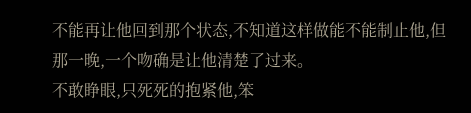不能再让他回到那个状态,不知道这样做能不能制止他,但那一晚,一个吻确是让他清楚了过来。
不敢睁眼,只死死的抱紧他,笨